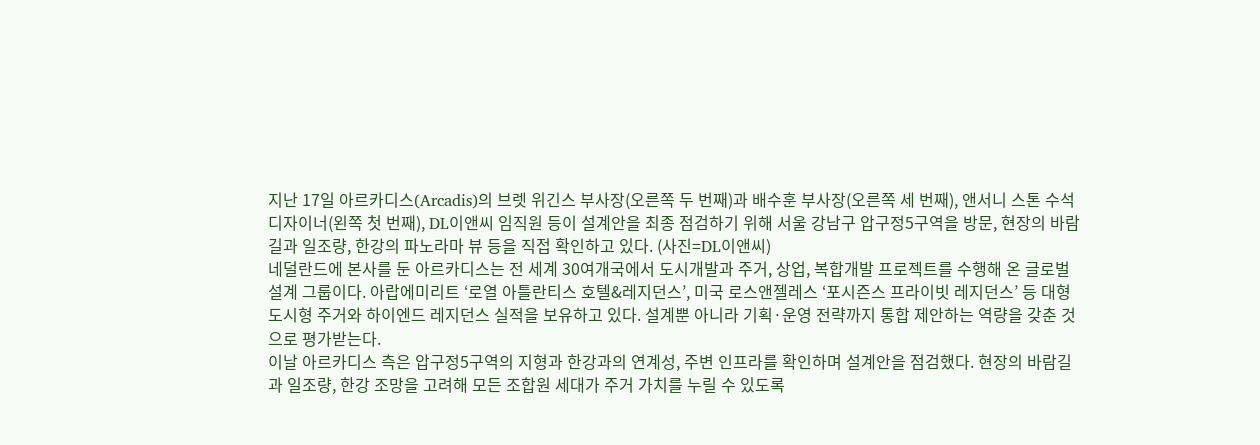지난 17일 아르카디스(Arcadis)의 브렛 위긴스 부사장(오른쪽 두 번째)과 배수훈 부사장(오른쪽 세 번째), 앤서니 스톤 수석 디자이너(왼쪽 첫 번째), DL이앤씨 임직원 등이 설계안을 최종 점검하기 위해 서울 강남구 압구정5구역을 방문, 현장의 바람길과 일조량, 한강의 파노라마 뷰 등을 직접 확인하고 있다. (사진=DL이앤씨)
네덜란드에 본사를 둔 아르카디스는 전 세계 30여개국에서 도시개발과 주거, 상업, 복합개발 프로젝트를 수행해 온 글로벌 설계 그룹이다. 아랍에미리트 ‘로열 아틀란티스 호텔&레지던스’, 미국 로스앤젤레스 ‘포시즌스 프라이빗 레지던스’ 등 대형 도시형 주거와 하이엔드 레지던스 실적을 보유하고 있다. 설계뿐 아니라 기획·운영 전략까지 통합 제안하는 역량을 갖춘 것으로 평가받는다.
이날 아르카디스 측은 압구정5구역의 지형과 한강과의 연계성, 주변 인프라를 확인하며 설계안을 점검했다. 현장의 바람길과 일조량, 한강 조망을 고려해 모든 조합원 세대가 주거 가치를 누릴 수 있도록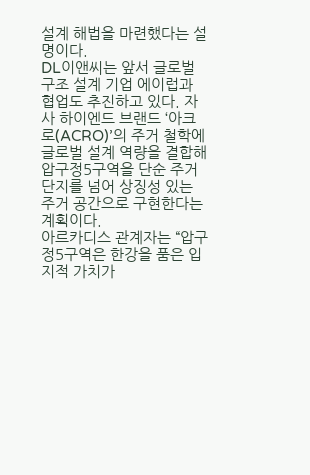설계 해법을 마련했다는 설명이다.
DL이앤씨는 앞서 글로벌 구조 설계 기업 에이럽과 협업도 추진하고 있다. 자사 하이엔드 브랜드 ‘아크로(ACRO)’의 주거 철학에 글로벌 설계 역량을 결합해 압구정5구역을 단순 주거단지를 넘어 상징성 있는 주거 공간으로 구현한다는 계획이다.
아르카디스 관계자는 “압구정5구역은 한강을 품은 입지적 가치가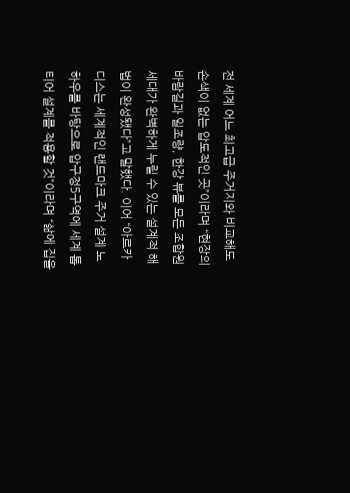전 세계 어느 최고급 주거지와 비교해도 손색이 없는 압도적인 곳”이라며 “현장의 바람길과 일조량, 한강 뷰를 모든 조합원 세대가 완벽하게 누릴 수 있는 설계적 해법이 완성됐다”고 말했다. 이어 “아르카디스는 세계적인 랜드마크 주거 설계 노하우를 바탕으로 압구정5구역에 세계 톱티어 설계를 적용할 것”이라며 “삶에 집을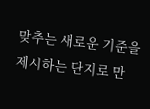맞추는 새로운 기준을 제시하는 단지로 만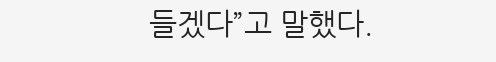들겠다”고 말했다.